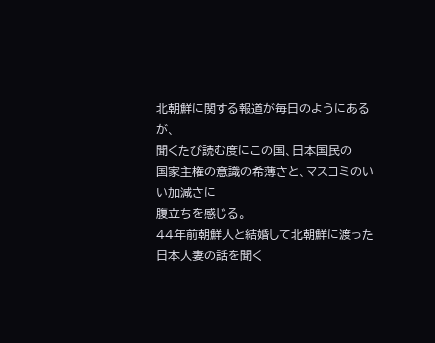北朝鮮に関する報道が毎日のようにあるが、
聞くたび読む度にこの国、日本国民の
国家主権の意識の希薄さと、マスコミのいい加減さに
腹立ちを感じる。
44年前朝鮮人と結婚して北朝鮮に渡った
日本人妻の話を聞く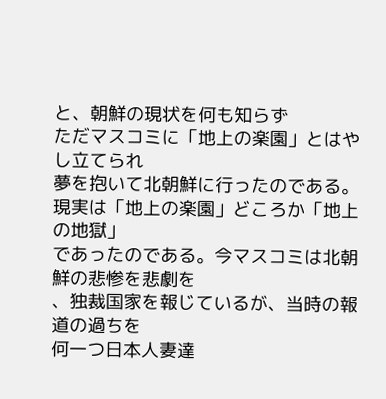と、朝鮮の現状を何も知らず
ただマスコミに「地上の楽園」とはやし立てられ
夢を抱いて北朝鮮に行ったのである。
現実は「地上の楽園」どころか「地上の地獄」
であったのである。今マスコミは北朝鮮の悲惨を悲劇を
、独裁国家を報じているが、当時の報道の過ちを
何一つ日本人妻達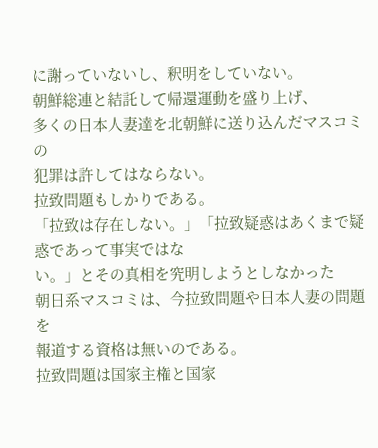に謝っていないし、釈明をしていない。
朝鮮総連と結託して帰還運動を盛り上げ、
多くの日本人妻達を北朝鮮に送り込んだマスコミの
犯罪は許してはならない。
拉致問題もしかりである。
「拉致は存在しない。」「拉致疑惑はあくまで疑惑であって事実ではな
い。」とその真相を究明しようとしなかった
朝日系マスコミは、今拉致問題や日本人妻の問題を
報道する資格は無いのである。
拉致問題は国家主権と国家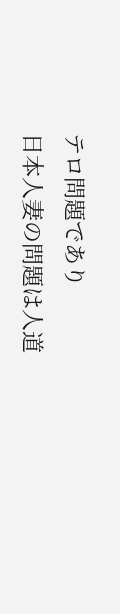テロ問題であり
日本人妻の問題は人道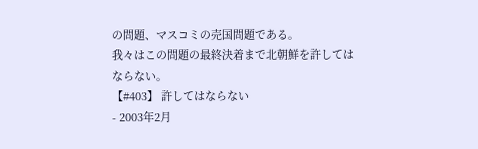の問題、マスコミの売国問題である。
我々はこの問題の最終決着まで北朝鮮を許しては
ならない。
【#403】 許してはならない
- 2003年2月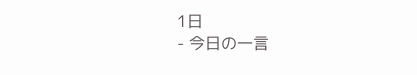1日
- 今日の一言